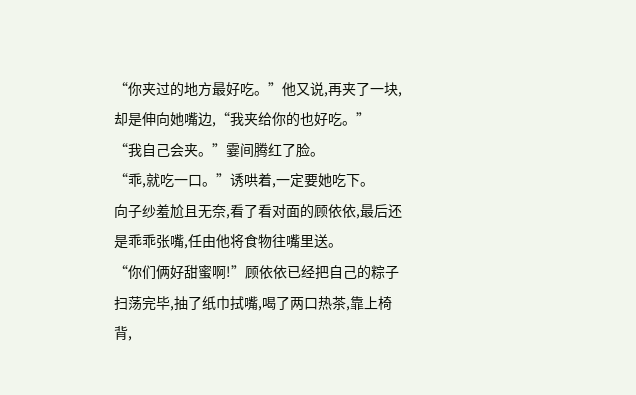“你夹过的地方最好吃。”他又说,再夹了一块,却是伸向她嘴边,“我夹给你的也好吃。”
“我自己会夹。”霎间腾红了脸。
“乖,就吃一口。”诱哄着,一定要她吃下。
向子纱羞尬且无奈,看了看对面的顾依依,最后还是乖乖张嘴,任由他将食物往嘴里送。
“你们俩好甜蜜啊!”顾依依已经把自己的粽子扫荡完毕,抽了纸巾拭嘴,喝了两口热茶,靠上椅背,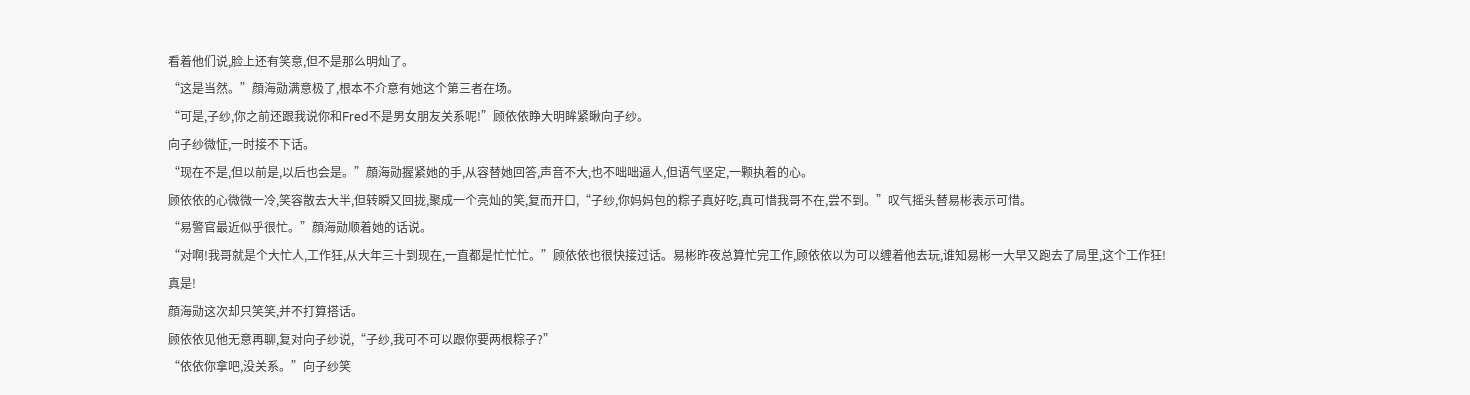看着他们说,脸上还有笑意,但不是那么明灿了。
“这是当然。”顔海勋满意极了,根本不介意有她这个第三者在场。
“可是,子纱,你之前还跟我说你和Fred不是男女朋友关系呢!”顾依依睁大明眸紧瞅向子纱。
向子纱微怔,一时接不下话。
“现在不是,但以前是,以后也会是。”顔海勋握紧她的手,从容替她回答,声音不大,也不咄咄逼人,但语气坚定,一颗执着的心。
顾依依的心微微一冷,笑容散去大半,但转瞬又回拢,聚成一个亮灿的笑,复而开口,“子纱,你妈妈包的粽子真好吃,真可惜我哥不在,尝不到。”叹气摇头替易彬表示可惜。
“易警官最近似乎很忙。”顔海勋顺着她的话说。
“对啊!我哥就是个大忙人,工作狂,从大年三十到现在,一直都是忙忙忙。”顾依依也很快接过话。易彬昨夜总算忙完工作,顾依依以为可以缠着他去玩,谁知易彬一大早又跑去了局里,这个工作狂!
真是!
顔海勋这次却只笑笑,并不打算搭话。
顾依依见他无意再聊,复对向子纱说,“子纱,我可不可以跟你要两根粽子?”
“依依你拿吧,没关系。”向子纱笑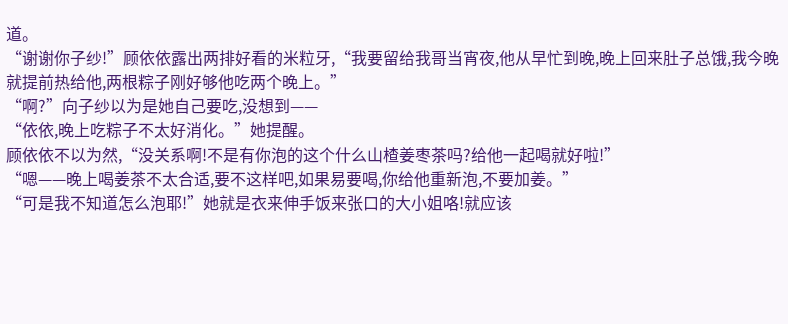道。
“谢谢你子纱!”顾依依露出两排好看的米粒牙,“我要留给我哥当宵夜,他从早忙到晚,晚上回来肚子总饿,我今晚就提前热给他,两根粽子刚好够他吃两个晚上。”
“啊?”向子纱以为是她自己要吃,没想到——
“依依,晚上吃粽子不太好消化。”她提醒。
顾依依不以为然,“没关系啊!不是有你泡的这个什么山楂姜枣茶吗?给他一起喝就好啦!”
“嗯——晚上喝姜茶不太合适,要不这样吧,如果易要喝,你给他重新泡,不要加姜。”
“可是我不知道怎么泡耶!”她就是衣来伸手饭来张口的大小姐咯!就应该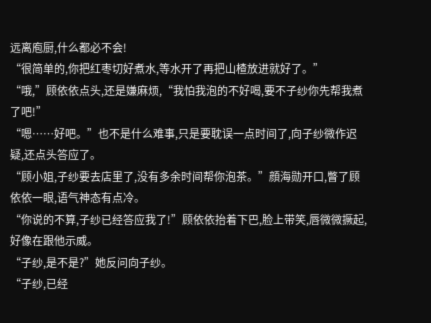远离庖厨,什么都必不会!
“很简单的,你把红枣切好煮水,等水开了再把山楂放进就好了。”
“哦,”顾依依点头,还是嫌麻烦,“我怕我泡的不好喝,要不子纱你先帮我煮了吧!”
“嗯……好吧。”也不是什么难事,只是要耽误一点时间了,向子纱微作迟疑,还点头答应了。
“顾小姐,子纱要去店里了,没有多余时间帮你泡茶。”顔海勋开口,瞥了顾依依一眼,语气神态有点冷。
“你说的不算,子纱已经答应我了!”顾依依抬着下巴,脸上带笑,唇微微撅起,好像在跟他示威。
“子纱,是不是?”她反问向子纱。
“子纱,已经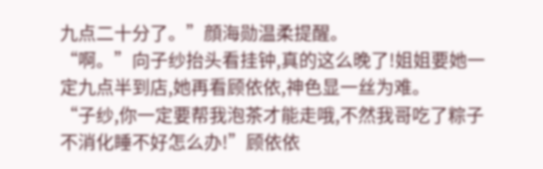九点二十分了。”顔海勋温柔提醒。
“啊。”向子纱抬头看挂钟,真的这么晚了!姐姐要她一定九点半到店,她再看顾依依,神色显一丝为难。
“子纱,你一定要帮我泡茶才能走哦,不然我哥吃了粽子不消化睡不好怎么办!”顾依依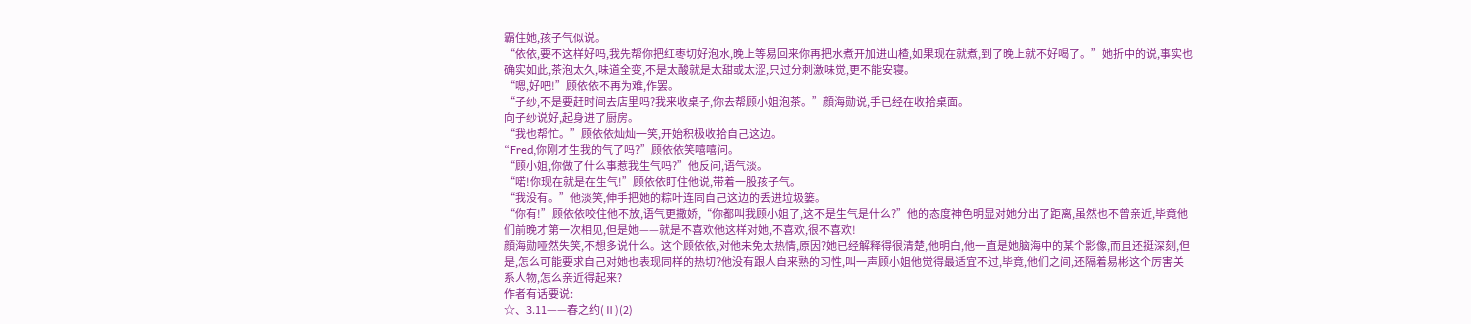霸住她,孩子气似说。
“依依,要不这样好吗,我先帮你把红枣切好泡水,晚上等易回来你再把水煮开加进山楂,如果现在就煮,到了晚上就不好喝了。”她折中的说,事实也确实如此,茶泡太久,味道全变,不是太酸就是太甜或太涩,只过分刺激味觉,更不能安寝。
“嗯,好吧!”顾依依不再为难,作罢。
“子纱,不是要赶时间去店里吗?我来收桌子,你去帮顾小姐泡茶。”顔海勋说,手已经在收拾桌面。
向子纱说好,起身进了厨房。
“我也帮忙。”顾依依灿灿一笑,开始积极收拾自己这边。
“Fred,你刚才生我的气了吗?”顾依依笑嘻嘻问。
“顾小姐,你做了什么事惹我生气吗?”他反问,语气淡。
“喏!你现在就是在生气!”顾依依盯住他说,带着一股孩子气。
“我没有。”他淡笑,伸手把她的粽叶连同自己这边的丢进垃圾篓。
“你有!”顾依依咬住他不放,语气更撒娇,“你都叫我顾小姐了,这不是生气是什么?”他的态度神色明显对她分出了距离,虽然也不曾亲近,毕竟他们前晚才第一次相见,但是她——就是不喜欢他这样对她,不喜欢,很不喜欢!
顔海勋哑然失笑,不想多说什么。这个顾依依,对他未免太热情,原因?她已经解释得很清楚,他明白,他一直是她脑海中的某个影像,而且还挺深刻,但是,怎么可能要求自己对她也表现同样的热切?他没有跟人自来熟的习性,叫一声顾小姐他觉得最适宜不过,毕竟,他们之间,还隔着易彬这个厉害关系人物,怎么亲近得起来?
作者有话要说:
☆、3.11——春之约(Ⅱ)(2)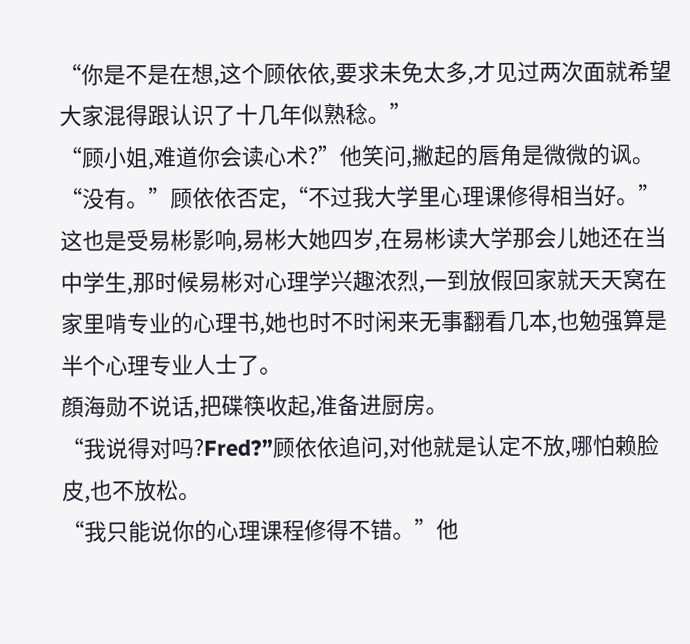“你是不是在想,这个顾依依,要求未免太多,才见过两次面就希望大家混得跟认识了十几年似熟稔。”
“顾小姐,难道你会读心术?”他笑问,撇起的唇角是微微的讽。
“没有。”顾依依否定,“不过我大学里心理课修得相当好。”这也是受易彬影响,易彬大她四岁,在易彬读大学那会儿她还在当中学生,那时候易彬对心理学兴趣浓烈,一到放假回家就天天窝在家里啃专业的心理书,她也时不时闲来无事翻看几本,也勉强算是半个心理专业人士了。
顔海勋不说话,把碟筷收起,准备进厨房。
“我说得对吗?Fred?”顾依依追问,对他就是认定不放,哪怕赖脸皮,也不放松。
“我只能说你的心理课程修得不错。”他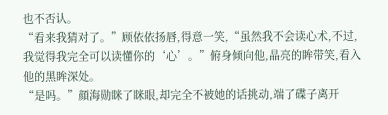也不否认。
“看来我猜对了。”顾依依扬唇,得意一笑,“虽然我不会读心术,不过,我觉得我完全可以读懂你的‘心’。”俯身倾向他,晶亮的眸带笑,看入他的黑眸深处。
“是吗。”顔海勋眯了眯眼,却完全不被她的话挑动,端了碟子离开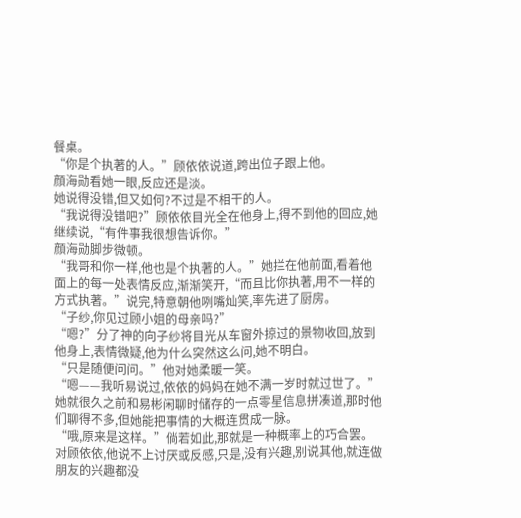餐桌。
“你是个执著的人。”顾依依说道,跨出位子跟上他。
顔海勋看她一眼,反应还是淡。
她说得没错,但又如何?不过是不相干的人。
“我说得没错吧?”顾依依目光全在他身上,得不到他的回应,她继续说,“有件事我很想告诉你。”
顔海勋脚步微顿。
“我哥和你一样,他也是个执著的人。”她拦在他前面,看着他面上的每一处表情反应,渐渐笑开,“而且比你执著,用不一样的方式执著。”说完,特意朝他咧嘴灿笑,率先进了厨房。
“子纱,你见过顾小姐的母亲吗?”
“嗯?”分了神的向子纱将目光从车窗外掠过的景物收回,放到他身上,表情微疑,他为什么突然这么问,她不明白。
“只是随便问问。”他对她柔暖一笑。
“嗯——我听易说过,依依的妈妈在她不满一岁时就过世了。”她就很久之前和易彬闲聊时储存的一点零星信息拼凑道,那时他们聊得不多,但她能把事情的大概连贯成一脉。
“哦,原来是这样。”倘若如此,那就是一种概率上的巧合罢。对顾依依,他说不上讨厌或反感,只是,没有兴趣,别说其他,就连做朋友的兴趣都没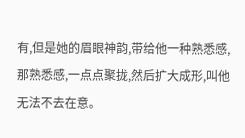有,但是她的眉眼神韵,带给他一种熟悉感,那熟悉感,一点点聚拢,然后扩大成形,叫他无法不去在意。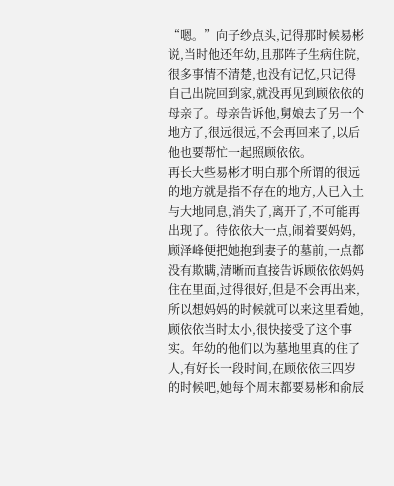“嗯。”向子纱点头,记得那时候易彬说,当时他还年幼,且那阵子生病住院,很多事情不清楚,也没有记忆,只记得自己出院回到家,就没再见到顾依依的母亲了。母亲告诉他,舅娘去了另一个地方了,很远很远,不会再回来了,以后他也要帮忙一起照顾依依。
再长大些易彬才明白那个所谓的很远的地方就是指不存在的地方,人已入土与大地同息,消失了,离开了,不可能再出现了。待依依大一点,闹着要妈妈,顾泽峰便把她抱到妻子的墓前,一点都没有欺瞒,清晰而直接告诉顾依依妈妈住在里面,过得很好,但是不会再出来,所以想妈妈的时候就可以来这里看她,顾依依当时太小,很快接受了这个事实。年幼的他们以为墓地里真的住了人,有好长一段时间,在顾依依三四岁的时候吧,她每个周末都要易彬和俞辰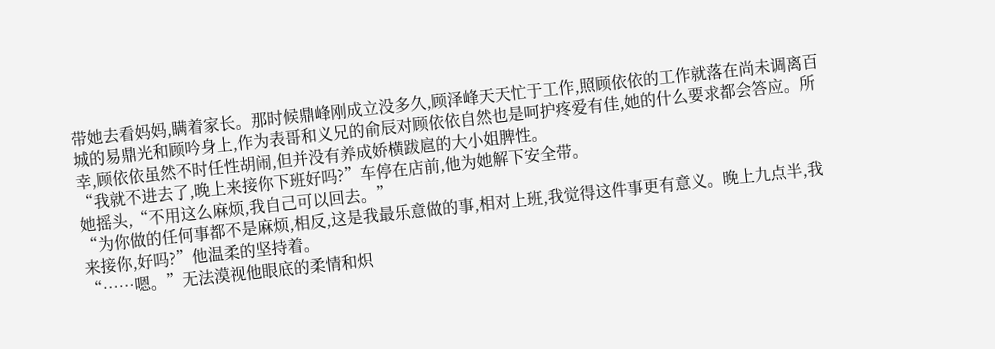带她去看妈妈,瞒着家长。那时候鼎峰刚成立没多久,顾泽峰天天忙于工作,照顾依依的工作就落在尚未调离百城的易鼎光和顾吟身上,作为表哥和义兄的俞辰对顾依依自然也是呵护疼爱有佳,她的什么要求都会答应。所幸,顾依依虽然不时任性胡闹,但并没有养成娇横跋扈的大小姐脾性。
“我就不进去了,晚上来接你下班好吗?”车停在店前,他为她解下安全带。
她摇头,“不用这么麻烦,我自己可以回去。”
“为你做的任何事都不是麻烦,相反,这是我最乐意做的事,相对上班,我觉得这件事更有意义。晚上九点半,我来接你,好吗?”他温柔的坚持着。
“……嗯。”无法漠视他眼底的柔情和炽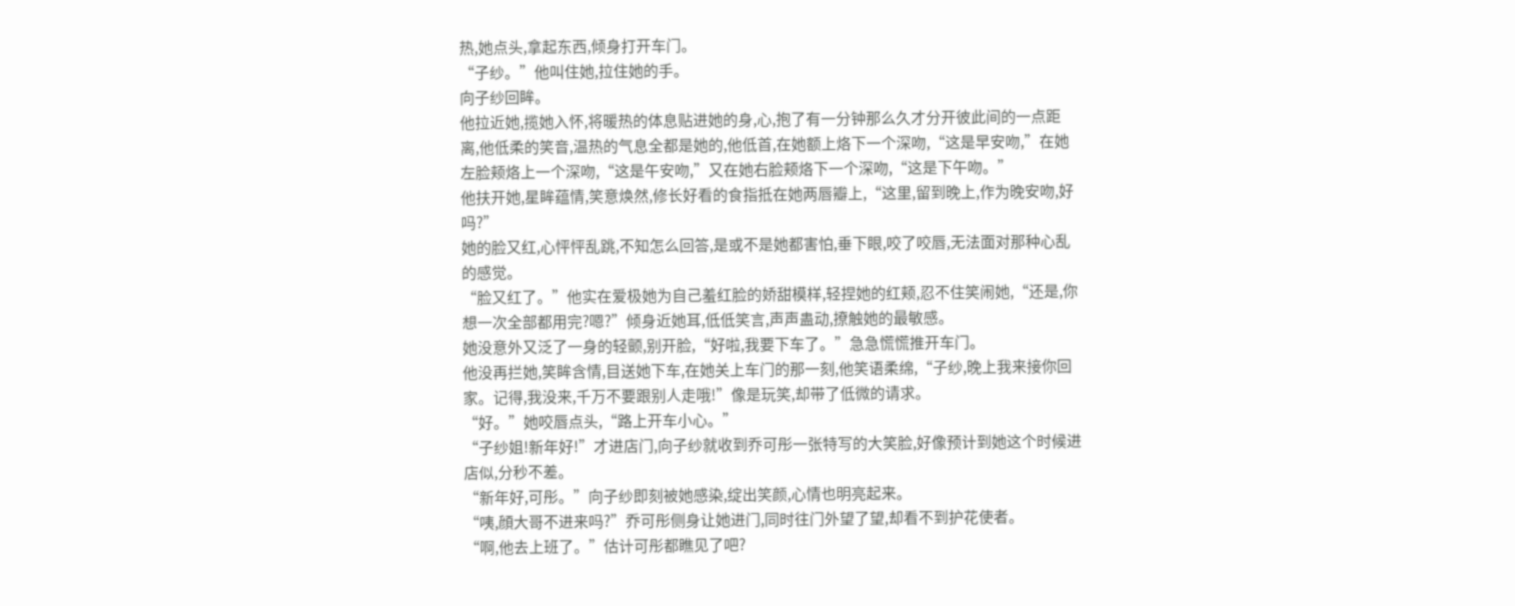热,她点头,拿起东西,倾身打开车门。
“子纱。”他叫住她,拉住她的手。
向子纱回眸。
他拉近她,揽她入怀,将暖热的体息贴进她的身,心,抱了有一分钟那么久才分开彼此间的一点距离,他低柔的笑音,温热的气息全都是她的,他低首,在她额上烙下一个深吻,“这是早安吻,”在她左脸颊烙上一个深吻,“这是午安吻,”又在她右脸颊烙下一个深吻,“这是下午吻。”
他扶开她,星眸蕴情,笑意焕然,修长好看的食指抵在她两唇瓣上,“这里,留到晚上,作为晚安吻,好吗?”
她的脸又红,心怦怦乱跳,不知怎么回答,是或不是她都害怕,垂下眼,咬了咬唇,无法面对那种心乱的感觉。
“脸又红了。”他实在爱极她为自己羞红脸的娇甜模样,轻捏她的红颊,忍不住笑闹她,“还是,你想一次全部都用完?嗯?”倾身近她耳,低低笑言,声声蛊动,撩触她的最敏感。
她没意外又泛了一身的轻颤,别开脸,“好啦,我要下车了。”急急慌慌推开车门。
他没再拦她,笑眸含情,目送她下车,在她关上车门的那一刻,他笑语柔绵,“子纱,晚上我来接你回家。记得,我没来,千万不要跟别人走哦!”像是玩笑,却带了低微的请求。
“好。”她咬唇点头,“路上开车小心。”
“子纱姐!新年好!”才进店门,向子纱就收到乔可彤一张特写的大笑脸,好像预计到她这个时候进店似,分秒不差。
“新年好,可彤。”向子纱即刻被她感染,绽出笑颜,心情也明亮起来。
“咦,顔大哥不进来吗?”乔可彤侧身让她进门,同时往门外望了望,却看不到护花使者。
“啊,他去上班了。”估计可彤都瞧见了吧?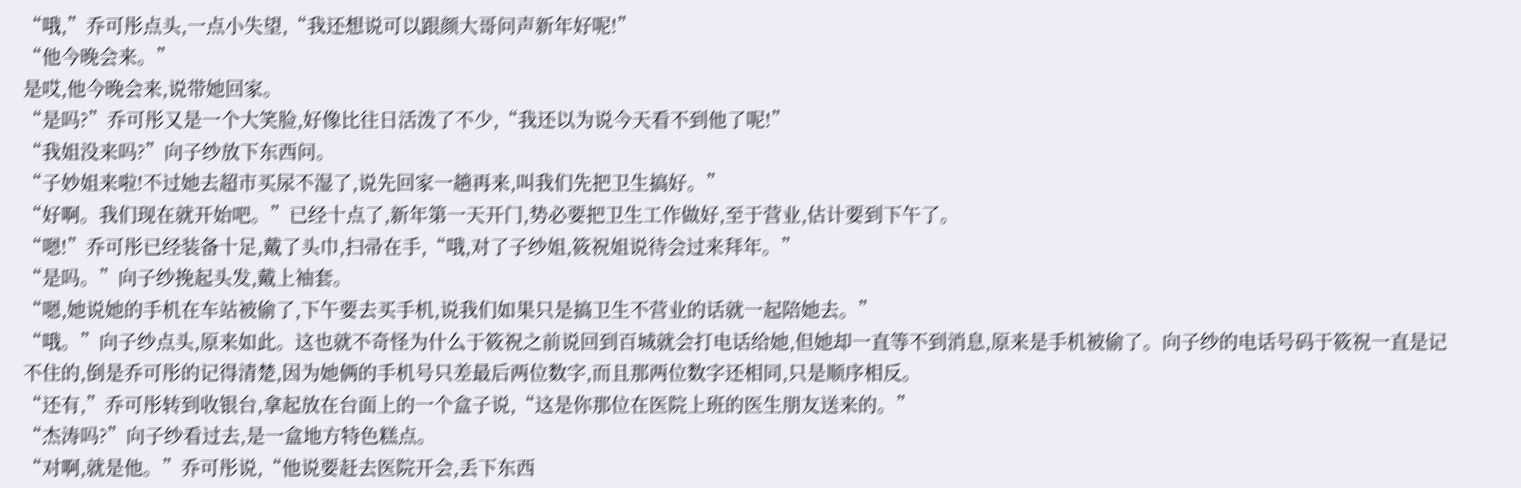“哦,”乔可彤点头,一点小失望,“我还想说可以跟颜大哥问声新年好呢!”
“他今晚会来。”
是哎,他今晚会来,说带她回家。
“是吗?”乔可彤又是一个大笑脸,好像比往日活泼了不少,“我还以为说今天看不到他了呢!”
“我姐没来吗?”向子纱放下东西问。
“子妙姐来啦!不过她去超市买尿不湿了,说先回家一趟再来,叫我们先把卫生搞好。”
“好啊。我们现在就开始吧。”已经十点了,新年第一天开门,势必要把卫生工作做好,至于营业,估计要到下午了。
“嗯!”乔可彤已经装备十足,戴了头巾,扫帚在手,“哦,对了子纱姐,筱祝姐说待会过来拜年。”
“是吗。”向子纱挽起头发,戴上袖套。
“嗯,她说她的手机在车站被偷了,下午要去买手机,说我们如果只是搞卫生不营业的话就一起陪她去。”
“哦。”向子纱点头,原来如此。这也就不奇怪为什么于筱祝之前说回到百城就会打电话给她,但她却一直等不到消息,原来是手机被偷了。向子纱的电话号码于筱祝一直是记不住的,倒是乔可彤的记得清楚,因为她俩的手机号只差最后两位数字,而且那两位数字还相同,只是顺序相反。
“还有,”乔可彤转到收银台,拿起放在台面上的一个盒子说,“这是你那位在医院上班的医生朋友送来的。”
“杰涛吗?”向子纱看过去,是一盒地方特色糕点。
“对啊,就是他。”乔可彤说,“他说要赶去医院开会,丢下东西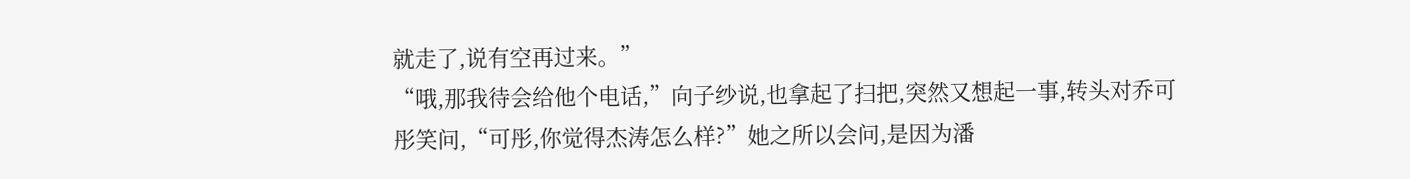就走了,说有空再过来。”
“哦,那我待会给他个电话,”向子纱说,也拿起了扫把,突然又想起一事,转头对乔可彤笑问,“可彤,你觉得杰涛怎么样?”她之所以会问,是因为潘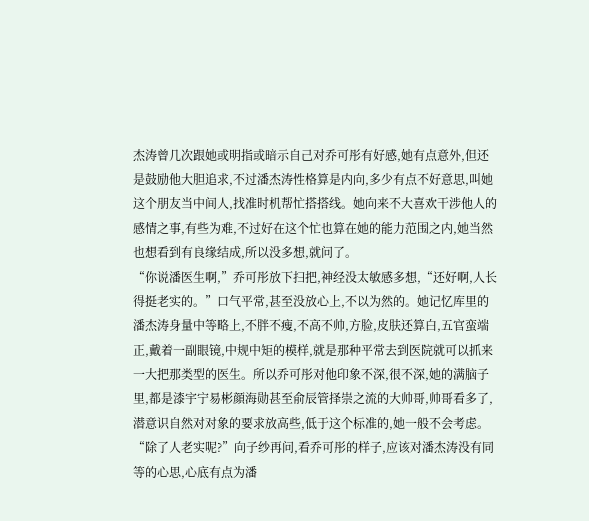杰涛曾几次跟她或明指或暗示自己对乔可彤有好感,她有点意外,但还是鼓励他大胆追求,不过潘杰涛性格算是内向,多少有点不好意思,叫她这个朋友当中间人,找准时机帮忙搭搭线。她向来不大喜欢干涉他人的感情之事,有些为难,不过好在这个忙也算在她的能力范围之内,她当然也想看到有良缘结成,所以没多想,就问了。
“你说潘医生啊,”乔可彤放下扫把,神经没太敏感多想,“还好啊,人长得挺老实的。”口气平常,甚至没放心上,不以为然的。她记忆库里的潘杰涛身量中等略上,不胖不瘦,不高不帅,方脸,皮肤还算白,五官蛮端正,戴着一副眼镜,中规中矩的模样,就是那种平常去到医院就可以抓来一大把那类型的医生。所以乔可彤对他印象不深,很不深,她的满脑子里,都是漆宇宁易彬顔海勋甚至俞辰管择崇之流的大帅哥,帅哥看多了,潜意识自然对对象的要求放高些,低于这个标准的,她一般不会考虑。
“除了人老实呢?”向子纱再问,看乔可彤的样子,应该对潘杰涛没有同等的心思,心底有点为潘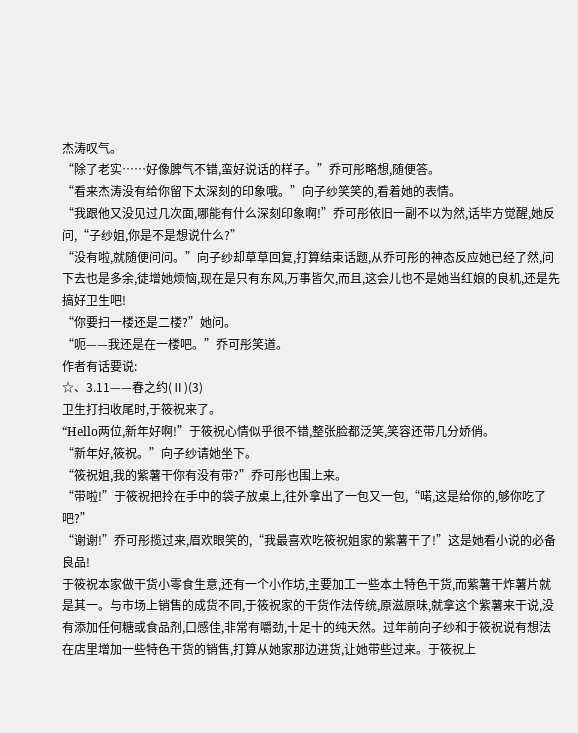杰涛叹气。
“除了老实……好像脾气不错,蛮好说话的样子。”乔可彤略想,随便答。
“看来杰涛没有给你留下太深刻的印象哦。”向子纱笑笑的,看着她的表情。
“我跟他又没见过几次面,哪能有什么深刻印象啊!”乔可彤依旧一副不以为然,话毕方觉醒,她反问,“子纱姐,你是不是想说什么?”
“没有啦,就随便问问。”向子纱却草草回复,打算结束话题,从乔可彤的神态反应她已经了然,问下去也是多余,徒增她烦恼,现在是只有东风,万事皆欠,而且,这会儿也不是她当红娘的良机,还是先搞好卫生吧!
“你要扫一楼还是二楼?”她问。
“呃——我还是在一楼吧。”乔可彤笑道。
作者有话要说:
☆、3.11——春之约(Ⅱ)(3)
卫生打扫收尾时,于筱祝来了。
“Hello两位,新年好啊!”于筱祝心情似乎很不错,整张脸都泛笑,笑容还带几分娇俏。
“新年好,筱祝。”向子纱请她坐下。
“筱祝姐,我的紫薯干你有没有带?”乔可彤也围上来。
“带啦!”于筱祝把拎在手中的袋子放桌上,往外拿出了一包又一包,“喏,这是给你的,够你吃了吧?”
“谢谢!”乔可彤揽过来,眉欢眼笑的,“我最喜欢吃筱祝姐家的紫薯干了!”这是她看小说的必备良品!
于筱祝本家做干货小零食生意,还有一个小作坊,主要加工一些本土特色干货,而紫薯干炸薯片就是其一。与市场上销售的成货不同,于筱祝家的干货作法传统,原滋原味,就拿这个紫薯来干说,没有添加任何糖或食品剂,口感佳,非常有嚼劲,十足十的纯天然。过年前向子纱和于筱祝说有想法在店里增加一些特色干货的销售,打算从她家那边进货,让她带些过来。于筱祝上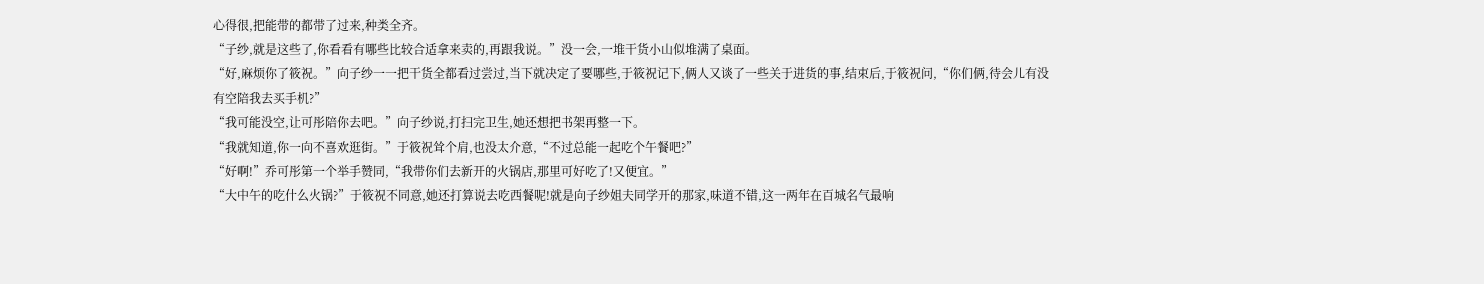心得很,把能带的都带了过来,种类全齐。
“子纱,就是这些了,你看看有哪些比较合适拿来卖的,再跟我说。”没一会,一堆干货小山似堆满了桌面。
“好,麻烦你了筱祝。”向子纱一一把干货全都看过尝过,当下就决定了要哪些,于筱祝记下,俩人又谈了一些关于进货的事,结束后,于筱祝问,“你们俩,待会儿有没有空陪我去买手机?”
“我可能没空,让可彤陪你去吧。”向子纱说,打扫完卫生,她还想把书架再整一下。
“我就知道,你一向不喜欢逛街。”于筱祝耸个肩,也没太介意,“不过总能一起吃个午餐吧?”
“好啊!”乔可彤第一个举手赞同,“我带你们去新开的火锅店,那里可好吃了!又便宜。”
“大中午的吃什么火锅?”于筱祝不同意,她还打算说去吃西餐呢!就是向子纱姐夫同学开的那家,味道不错,这一两年在百城名气最响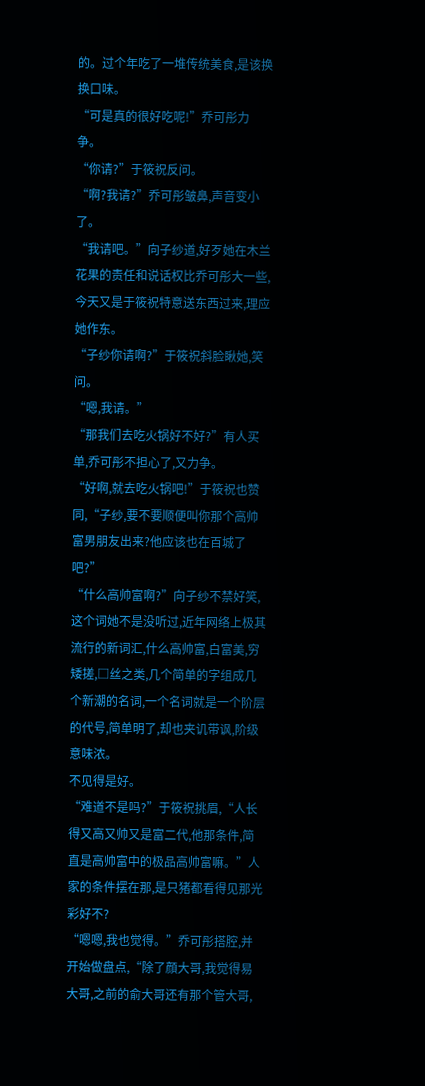的。过个年吃了一堆传统美食,是该换换口味。
“可是真的很好吃呢!”乔可彤力争。
“你请?”于筱祝反问。
“啊?我请?”乔可彤皱鼻,声音变小了。
“我请吧。”向子纱道,好歹她在木兰花果的责任和说话权比乔可彤大一些,今天又是于筱祝特意送东西过来,理应她作东。
“子纱你请啊?”于筱祝斜脸瞅她,笑问。
“嗯,我请。”
“那我们去吃火锅好不好?”有人买单,乔可彤不担心了,又力争。
“好啊,就去吃火锅吧!”于筱祝也赞同,“子纱,要不要顺便叫你那个高帅富男朋友出来?他应该也在百城了吧?”
“什么高帅富啊?”向子纱不禁好笑,这个词她不是没听过,近年网络上极其流行的新词汇,什么高帅富,白富美,穷矮搓,□丝之类,几个简单的字组成几个新潮的名词,一个名词就是一个阶层的代号,简单明了,却也夹讥带讽,阶级意味浓。
不见得是好。
“难道不是吗?”于筱祝挑眉,“人长得又高又帅又是富二代,他那条件,简直是高帅富中的极品高帅富嘛。”人家的条件摆在那,是只猪都看得见那光彩好不?
“嗯嗯,我也觉得。”乔可彤搭腔,并开始做盘点,“除了顔大哥,我觉得易大哥,之前的俞大哥还有那个管大哥,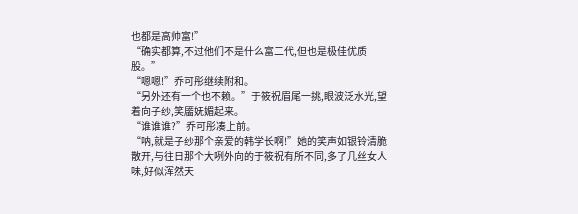也都是高帅富!”
“确实都算,不过他们不是什么富二代,但也是极佳优质股。”
“嗯嗯!”乔可彤继续附和。
“另外还有一个也不赖。”于筱祝眉尾一挑,眼波泛水光,望着向子纱,笑靥妩媚起来。
“谁谁谁?”乔可彤凑上前。
“呐,就是子纱那个亲爱的韩学长啊!”她的笑声如银铃清脆散开,与往日那个大咧外向的于筱祝有所不同,多了几丝女人味,好似浑然天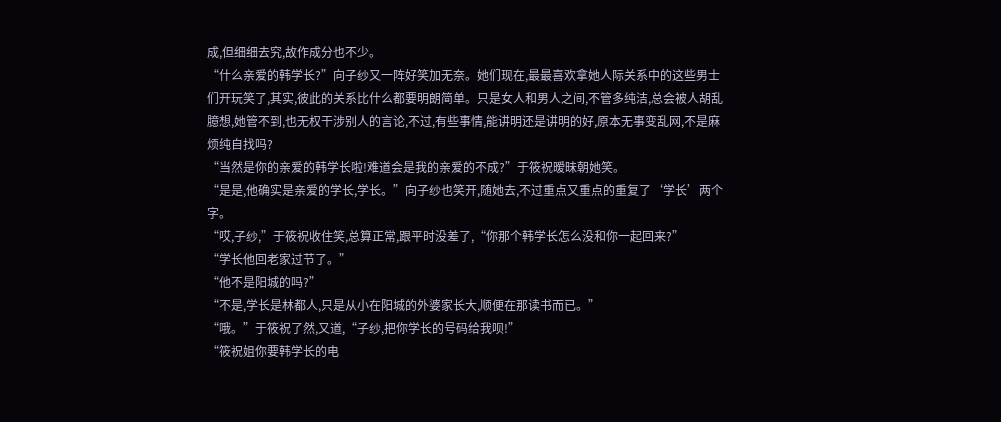成,但细细去究,故作成分也不少。
“什么亲爱的韩学长?”向子纱又一阵好笑加无奈。她们现在,最最喜欢拿她人际关系中的这些男士们开玩笑了,其实,彼此的关系比什么都要明朗简单。只是女人和男人之间,不管多纯洁,总会被人胡乱臆想,她管不到,也无权干涉别人的言论,不过,有些事情,能讲明还是讲明的好,原本无事变乱网,不是麻烦纯自找吗?
“当然是你的亲爱的韩学长啦!难道会是我的亲爱的不成?”于筱祝暧昧朝她笑。
“是是,他确实是亲爱的学长,学长。”向子纱也笑开,随她去,不过重点又重点的重复了‘学长’两个字。
“哎,子纱,”于筱祝收住笑,总算正常,跟平时没差了,“你那个韩学长怎么没和你一起回来?”
“学长他回老家过节了。”
“他不是阳城的吗?”
“不是,学长是林都人,只是从小在阳城的外婆家长大,顺便在那读书而已。”
“哦。”于筱祝了然,又道,“子纱,把你学长的号码给我呗!”
“筱祝姐你要韩学长的电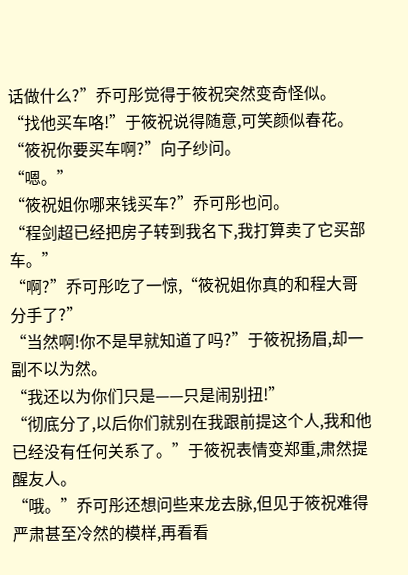话做什么?”乔可彤觉得于筱祝突然变奇怪似。
“找他买车咯!”于筱祝说得随意,可笑颜似春花。
“筱祝你要买车啊?”向子纱问。
“嗯。”
“筱祝姐你哪来钱买车?”乔可彤也问。
“程剑超已经把房子转到我名下,我打算卖了它买部车。”
“啊?”乔可彤吃了一惊,“筱祝姐你真的和程大哥分手了?”
“当然啊!你不是早就知道了吗?”于筱祝扬眉,却一副不以为然。
“我还以为你们只是——只是闹别扭!”
“彻底分了,以后你们就别在我跟前提这个人,我和他已经没有任何关系了。”于筱祝表情变郑重,肃然提醒友人。
“哦。”乔可彤还想问些来龙去脉,但见于筱祝难得严肃甚至冷然的模样,再看看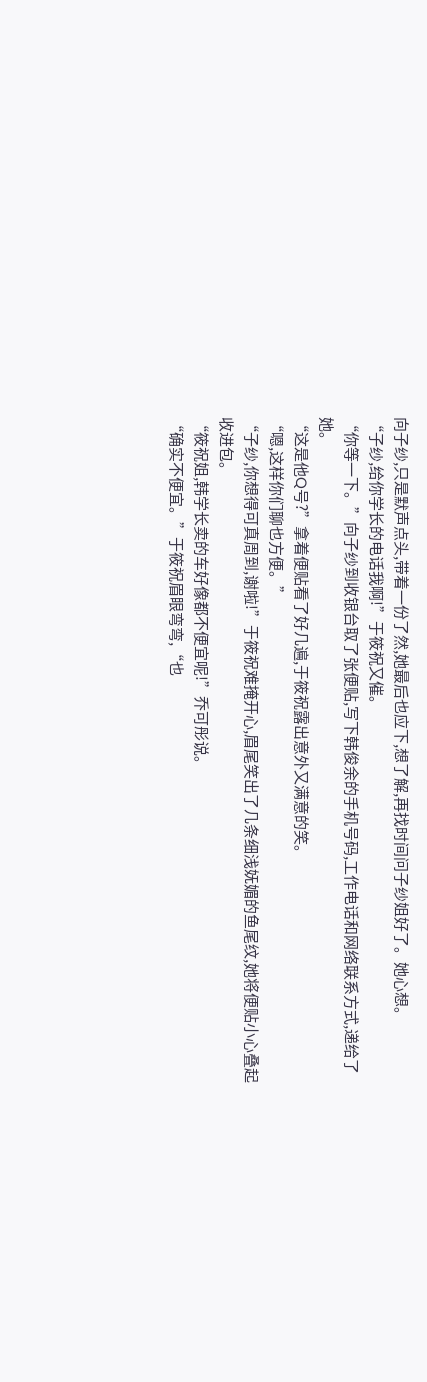向子纱,只是默声点头,带着一份了然,她最后也应下,想了解,再找时间问子纱姐好了。她心想。
“子纱,给你学长的电话我啊!”于筱祝又催。
“你等一下。”向子纱到收银台取了张便贴,写下韩俊余的手机号码,工作电话和网络联系方式,递给了她。
“这是他Q号?”拿着便贴看了好几遍,于筱祝露出意外又满意的笑。
“嗯,这样你们聊也方便。”
“子纱,你想得可真周到,谢啦!”于筱祝难掩开心,眉尾笑出了几条细浅妩媚的鱼尾纹,她将便贴小心叠起收进包。
“筱祝姐,韩学长卖的车好像都不便宜呢!”乔可彤说。
“确实不便宜。”于筱祝眉眼弯弯,“也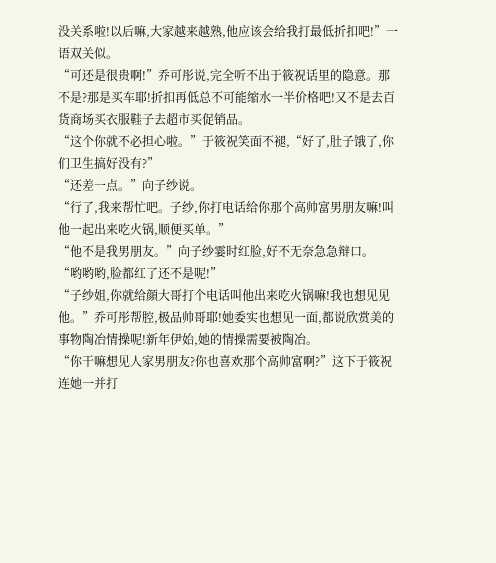没关系啦!以后嘛,大家越来越熟,他应该会给我打最低折扣吧!”一语双关似。
“可还是很贵啊!”乔可彤说,完全听不出于筱祝话里的隐意。那不是?那是买车耶!折扣再低总不可能缩水一半价格吧!又不是去百货商场买衣服鞋子去超市买促销品。
“这个你就不必担心啦。”于筱祝笑面不褪,“好了,肚子饿了,你们卫生搞好没有?”
“还差一点。”向子纱说。
“行了,我来帮忙吧。子纱,你打电话给你那个高帅富男朋友嘛!叫他一起出来吃火锅,顺便买单。”
“他不是我男朋友。”向子纱霎时红脸,好不无奈急急辩口。
“哟哟哟,脸都红了还不是呢!”
“子纱姐,你就给顔大哥打个电话叫他出来吃火锅嘛!我也想见见他。”乔可彤帮腔,极品帅哥耶!她委实也想见一面,都说欣赏美的事物陶冶情操呢!新年伊始,她的情操需要被陶冶。
“你干嘛想见人家男朋友?你也喜欢那个高帅富啊?”这下于筱祝连她一并打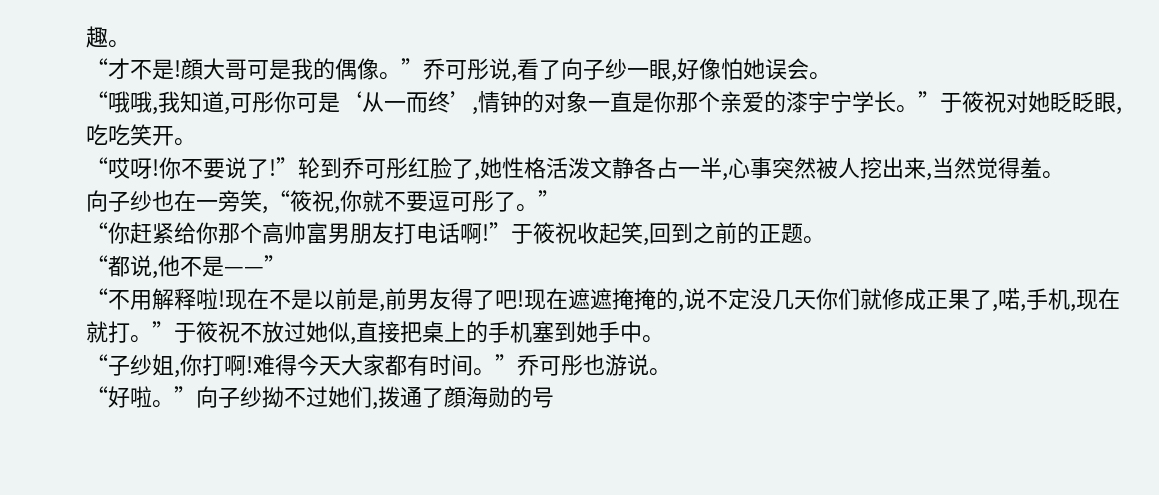趣。
“才不是!顔大哥可是我的偶像。”乔可彤说,看了向子纱一眼,好像怕她误会。
“哦哦,我知道,可彤你可是‘从一而终’,情钟的对象一直是你那个亲爱的漆宇宁学长。”于筱祝对她眨眨眼,吃吃笑开。
“哎呀!你不要说了!”轮到乔可彤红脸了,她性格活泼文静各占一半,心事突然被人挖出来,当然觉得羞。
向子纱也在一旁笑,“筱祝,你就不要逗可彤了。”
“你赶紧给你那个高帅富男朋友打电话啊!”于筱祝收起笑,回到之前的正题。
“都说,他不是——”
“不用解释啦!现在不是以前是,前男友得了吧!现在遮遮掩掩的,说不定没几天你们就修成正果了,喏,手机,现在就打。”于筱祝不放过她似,直接把桌上的手机塞到她手中。
“子纱姐,你打啊!难得今天大家都有时间。”乔可彤也游说。
“好啦。”向子纱拗不过她们,拨通了顔海勋的号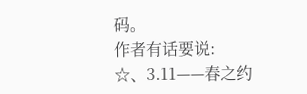码。
作者有话要说:
☆、3.11——春之约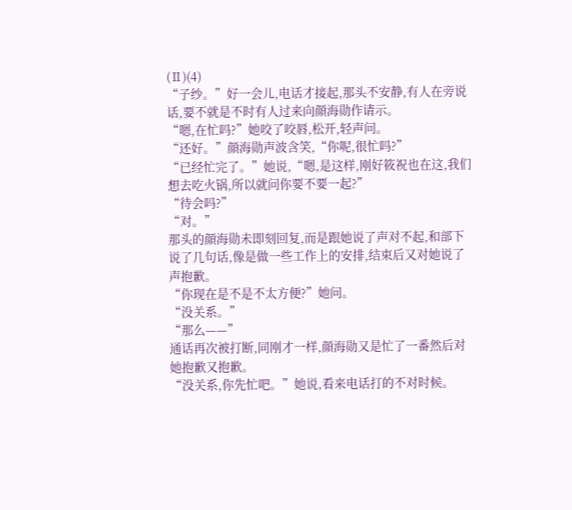(Ⅱ)(4)
“子纱。”好一会儿,电话才接起,那头不安静,有人在旁说话,要不就是不时有人过来向顔海勋作请示。
“嗯,在忙吗?”她咬了咬唇,松开,轻声问。
“还好。”顔海勋声波含笑,“你呢,很忙吗?”
“已经忙完了。”她说,“嗯,是这样,刚好筱祝也在这,我们想去吃火锅,所以就问你要不要一起?”
“待会吗?”
“对。”
那头的顔海勋未即刻回复,而是跟她说了声对不起,和部下说了几句话,像是做一些工作上的安排,结束后又对她说了声抱歉。
“你现在是不是不太方便?”她问。
“没关系。”
“那么——”
通话再次被打断,同刚才一样,顔海勋又是忙了一番然后对她抱歉又抱歉。
“没关系,你先忙吧。”她说,看来电话打的不对时候。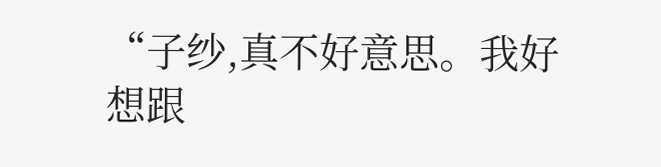“子纱,真不好意思。我好想跟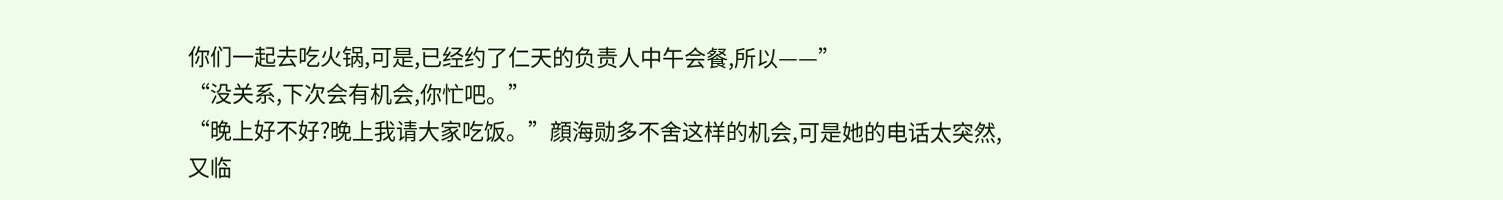你们一起去吃火锅,可是,已经约了仁天的负责人中午会餐,所以——”
“没关系,下次会有机会,你忙吧。”
“晚上好不好?晚上我请大家吃饭。”顔海勋多不舍这样的机会,可是她的电话太突然,又临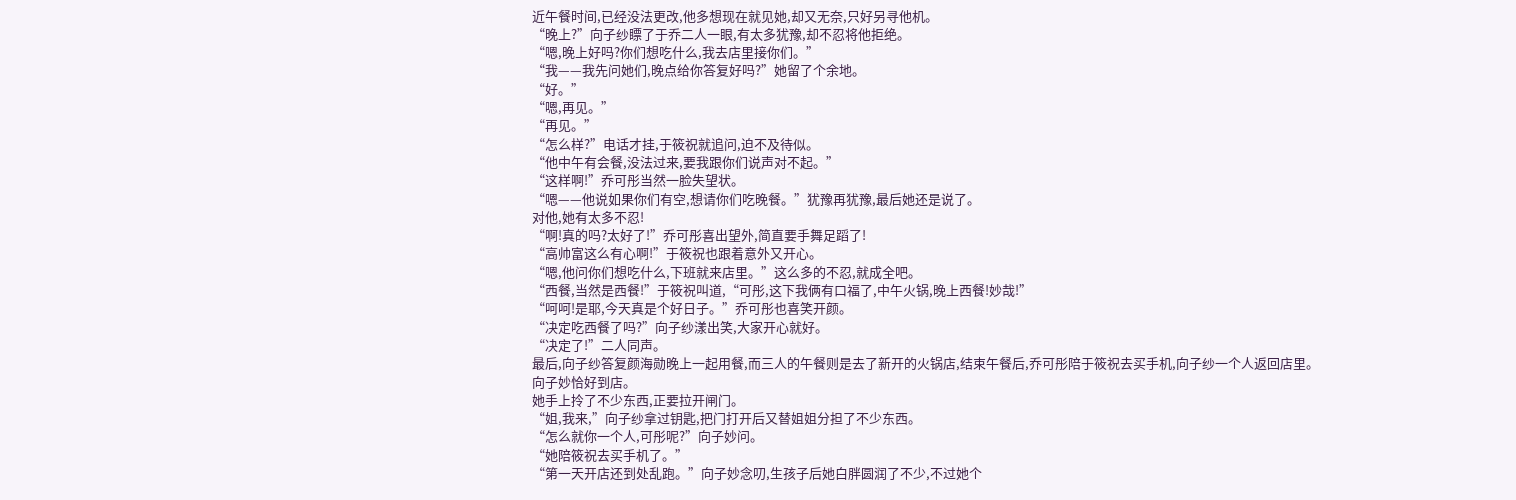近午餐时间,已经没法更改,他多想现在就见她,却又无奈,只好另寻他机。
“晚上?”向子纱瞟了于乔二人一眼,有太多犹豫,却不忍将他拒绝。
“嗯,晚上好吗?你们想吃什么,我去店里接你们。”
“我——我先问她们,晚点给你答复好吗?”她留了个余地。
“好。”
“嗯,再见。”
“再见。”
“怎么样?”电话才挂,于筱祝就追问,迫不及待似。
“他中午有会餐,没法过来,要我跟你们说声对不起。”
“这样啊!”乔可彤当然一脸失望状。
“嗯——他说如果你们有空,想请你们吃晚餐。”犹豫再犹豫,最后她还是说了。
对他,她有太多不忍!
“啊!真的吗?太好了!”乔可彤喜出望外,简直要手舞足蹈了!
“高帅富这么有心啊!”于筱祝也跟着意外又开心。
“嗯,他问你们想吃什么,下班就来店里。”这么多的不忍,就成全吧。
“西餐,当然是西餐!”于筱祝叫道,“可彤,这下我俩有口福了,中午火锅,晚上西餐!妙哉!”
“呵呵!是耶,今天真是个好日子。”乔可彤也喜笑开颜。
“决定吃西餐了吗?”向子纱漾出笑,大家开心就好。
“决定了!”二人同声。
最后,向子纱答复颜海勋晚上一起用餐,而三人的午餐则是去了新开的火锅店,结束午餐后,乔可彤陪于筱祝去买手机,向子纱一个人返回店里。
向子妙恰好到店。
她手上拎了不少东西,正要拉开闸门。
“姐,我来,”向子纱拿过钥匙,把门打开后又替姐姐分担了不少东西。
“怎么就你一个人,可彤呢?”向子妙问。
“她陪筱祝去买手机了。”
“第一天开店还到处乱跑。”向子妙念叨,生孩子后她白胖圆润了不少,不过她个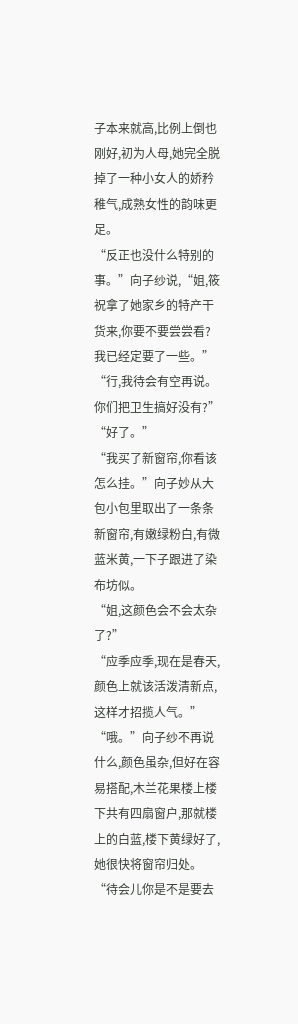子本来就高,比例上倒也刚好,初为人母,她完全脱掉了一种小女人的娇矜稚气,成熟女性的韵味更足。
“反正也没什么特别的事。”向子纱说,“姐,筱祝拿了她家乡的特产干货来,你要不要尝尝看?我已经定要了一些。”
“行,我待会有空再说。你们把卫生搞好没有?”
“好了。”
“我买了新窗帘,你看该怎么挂。”向子妙从大包小包里取出了一条条新窗帘,有嫩绿粉白,有微蓝米黄,一下子跟进了染布坊似。
“姐,这颜色会不会太杂了?”
“应季应季,现在是春天,颜色上就该活泼清新点,这样才招揽人气。”
“哦。”向子纱不再说什么,颜色虽杂,但好在容易搭配,木兰花果楼上楼下共有四扇窗户,那就楼上的白蓝,楼下黄绿好了,她很快将窗帘归处。
“待会儿你是不是要去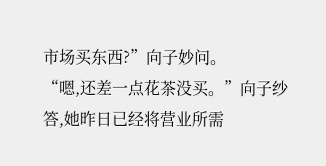市场买东西?”向子妙问。
“嗯,还差一点花茶没买。”向子纱答,她昨日已经将营业所需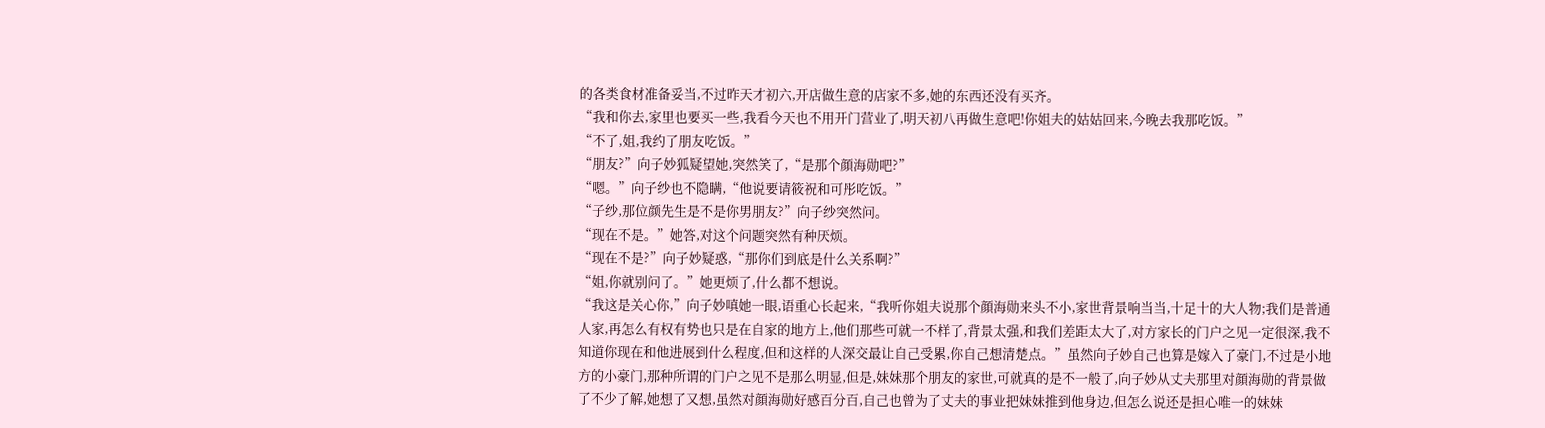的各类食材准备妥当,不过昨天才初六,开店做生意的店家不多,她的东西还没有买齐。
“我和你去,家里也要买一些,我看今天也不用开门营业了,明天初八再做生意吧!你姐夫的姑姑回来,今晚去我那吃饭。”
“不了,姐,我约了朋友吃饭。”
“朋友?”向子妙狐疑望她,突然笑了,“是那个顔海勋吧?”
“嗯。”向子纱也不隐瞒,“他说要请筱祝和可彤吃饭。”
“子纱,那位颜先生是不是你男朋友?”向子纱突然问。
“现在不是。”她答,对这个问题突然有种厌烦。
“现在不是?”向子妙疑惑,“那你们到底是什么关系啊?”
“姐,你就别问了。”她更烦了,什么都不想说。
“我这是关心你,”向子妙嗔她一眼,语重心长起来,“我听你姐夫说那个顔海勋来头不小,家世背景响当当,十足十的大人物;我们是普通人家,再怎么有权有势也只是在自家的地方上,他们那些可就一不样了,背景太强,和我们差距太大了,对方家长的门户之见一定很深,我不知道你现在和他进展到什么程度,但和这样的人深交最让自己受累,你自己想清楚点。”虽然向子妙自己也算是嫁入了豪门,不过是小地方的小豪门,那种所谓的门户之见不是那么明显,但是,妹妹那个朋友的家世,可就真的是不一般了,向子妙从丈夫那里对顔海勋的背景做了不少了解,她想了又想,虽然对顔海勋好感百分百,自己也曾为了丈夫的事业把妹妹推到他身边,但怎么说还是担心唯一的妹妹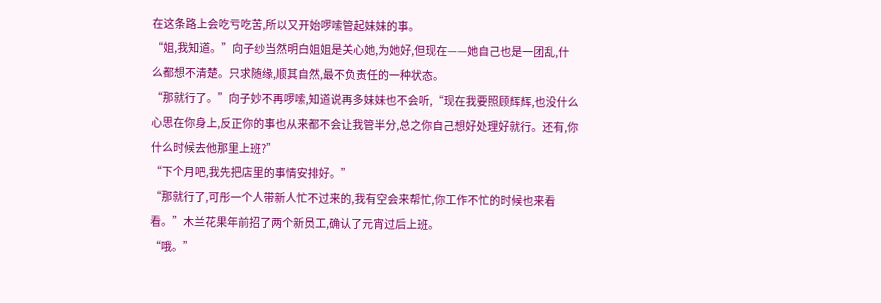在这条路上会吃亏吃苦,所以又开始啰嗦管起妹妹的事。
“姐,我知道。”向子纱当然明白姐姐是关心她,为她好,但现在——她自己也是一团乱,什么都想不清楚。只求随缘,顺其自然,最不负责任的一种状态。
“那就行了。”向子妙不再啰嗦,知道说再多妹妹也不会听,“现在我要照顾辉辉,也没什么心思在你身上,反正你的事也从来都不会让我管半分,总之你自己想好处理好就行。还有,你什么时候去他那里上班?”
“下个月吧,我先把店里的事情安排好。”
“那就行了,可彤一个人带新人忙不过来的,我有空会来帮忙,你工作不忙的时候也来看看。”木兰花果年前招了两个新员工,确认了元宵过后上班。
“哦。”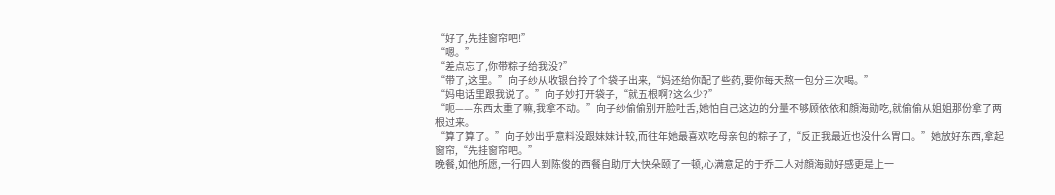“好了,先挂窗帘吧!”
“嗯。”
“差点忘了,你带粽子给我没?”
“带了,这里。”向子纱从收银台拎了个袋子出来,“妈还给你配了些药,要你每天熬一包分三次喝。”
“妈电话里跟我说了。”向子妙打开袋子,“就五根啊?这么少?”
“呃——东西太重了嘛,我拿不动。”向子纱偷偷别开脸吐舌,她怕自己这边的分量不够顾依依和顔海勋吃,就偷偷从姐姐那份拿了两根过来。
“算了算了。”向子妙出乎意料没跟妹妹计较,而往年她最喜欢吃母亲包的粽子了,“反正我最近也没什么胃口。”她放好东西,拿起窗帘,“先挂窗帘吧。”
晚餐,如他所愿,一行四人到陈俊的西餐自助厅大快朵颐了一顿,心满意足的于乔二人对顔海勋好感更是上一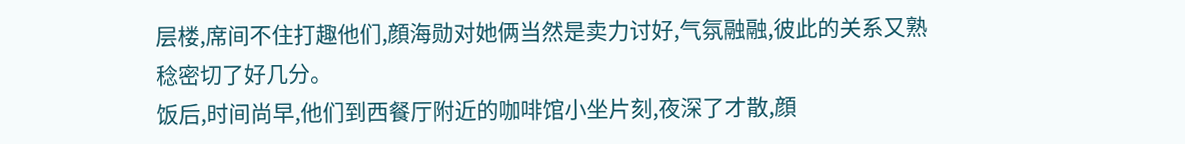层楼,席间不住打趣他们,顔海勋对她俩当然是卖力讨好,气氛融融,彼此的关系又熟稔密切了好几分。
饭后,时间尚早,他们到西餐厅附近的咖啡馆小坐片刻,夜深了才散,顔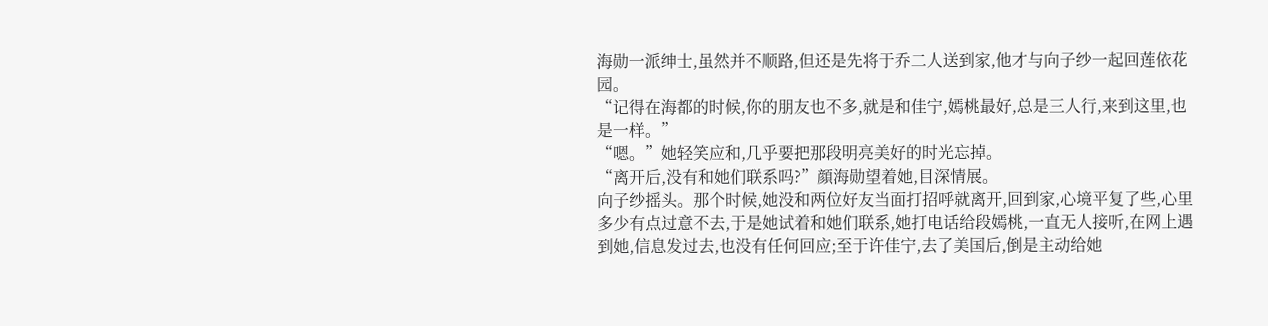海勋一派绅士,虽然并不顺路,但还是先将于乔二人送到家,他才与向子纱一起回莲依花园。
“记得在海都的时候,你的朋友也不多,就是和佳宁,嫣桃最好,总是三人行,来到这里,也是一样。”
“嗯。”她轻笑应和,几乎要把那段明亮美好的时光忘掉。
“离开后,没有和她们联系吗?”顔海勋望着她,目深情展。
向子纱摇头。那个时候,她没和两位好友当面打招呼就离开,回到家,心境平复了些,心里多少有点过意不去,于是她试着和她们联系,她打电话给段嫣桃,一直无人接听,在网上遇到她,信息发过去,也没有任何回应;至于许佳宁,去了美国后,倒是主动给她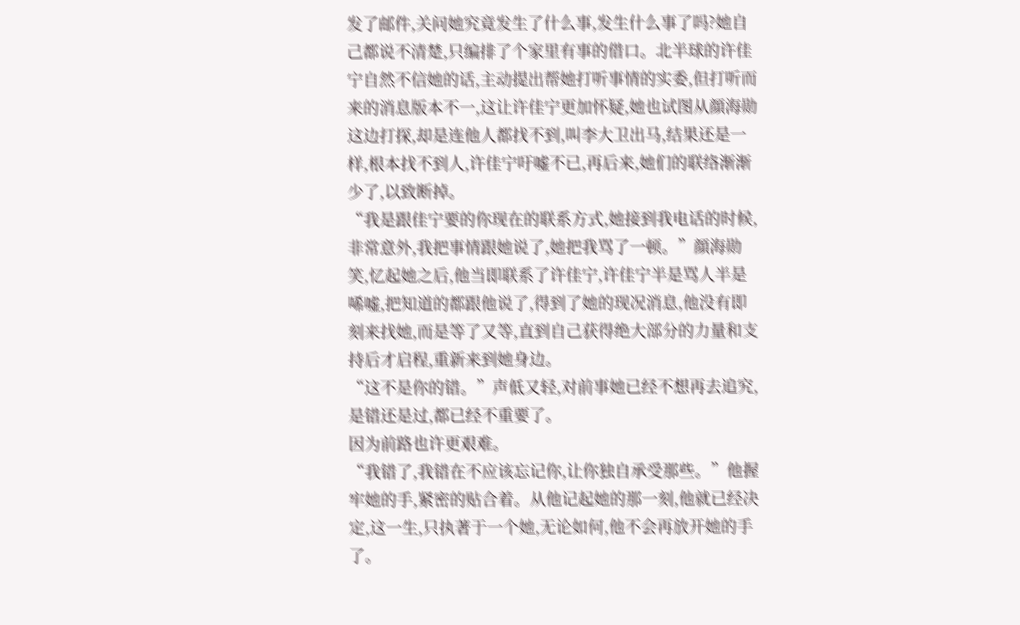发了邮件,关问她究竟发生了什么事,发生什么事了吗?她自己都说不清楚,只编排了个家里有事的借口。北半球的许佳宁自然不信她的话,主动提出帮她打听事情的实委,但打听而来的消息版本不一,这让许佳宁更加怀疑,她也试图从顔海勋这边打探,却是连他人都找不到,叫李大卫出马,结果还是一样,根本找不到人,许佳宁吁嘘不已,再后来,她们的联络渐渐少了,以致断掉。
“我是跟佳宁要的你现在的联系方式,她接到我电话的时候,非常意外,我把事情跟她说了,她把我骂了一顿。”顔海勋笑,忆起她之后,他当即联系了许佳宁,许佳宁半是骂人半是唏嘘,把知道的都跟他说了,得到了她的现况消息,他没有即刻来找她,而是等了又等,直到自己获得绝大部分的力量和支持后才启程,重新来到她身边。
“这不是你的错。”声低又轻,对前事她已经不想再去追究,是错还是过,都已经不重要了。
因为前路也许更艰难。
“我错了,我错在不应该忘记你,让你独自承受那些。”他握牢她的手,紧密的贴合着。从他记起她的那一刻,他就已经决定,这一生,只执著于一个她,无论如何,他不会再放开她的手了。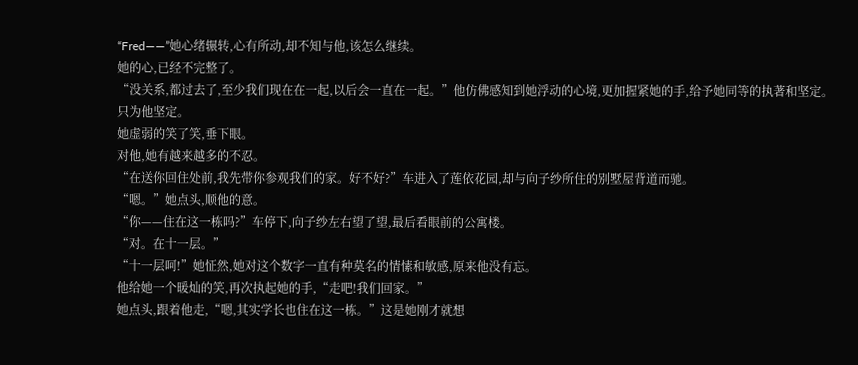“Fred——”她心绪辗转,心有所动,却不知与他,该怎么继续。
她的心,已经不完整了。
“没关系,都过去了,至少我们现在在一起,以后会一直在一起。”他仿佛感知到她浮动的心境,更加握紧她的手,给予她同等的执著和坚定。
只为他坚定。
她虚弱的笑了笑,垂下眼。
对他,她有越来越多的不忍。
“在送你回住处前,我先带你参观我们的家。好不好?”车进入了莲依花园,却与向子纱所住的别墅屋背道而驰。
“嗯。”她点头,顺他的意。
“你——住在这一栋吗?”车停下,向子纱左右望了望,最后看眼前的公寓楼。
“对。在十一层。”
“十一层呵!”她怔然,她对这个数字一直有种莫名的情愫和敏感,原来他没有忘。
他给她一个暖灿的笑,再次执起她的手,“走吧!我们回家。”
她点头,跟着他走,“嗯,其实学长也住在这一栋。”这是她刚才就想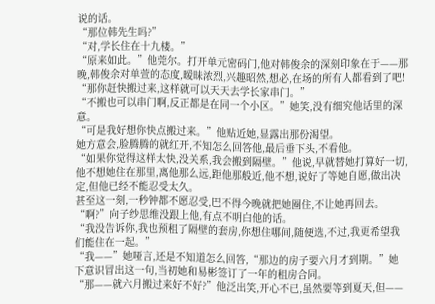说的话。
“那位韩先生吗?”
“对,学长住在十九楼。”
“原来如此。”他莞尔。打开单元密码门,他对韩俊余的深刻印象在于——那晚,韩俊余对单萱的态度,暧昧浓烈,兴趣昭然,想必,在场的所有人都看到了吧!
“那你赶快搬过来,这样就可以天天去学长家串门。”
“不搬也可以串门啊,反正都是在同一个小区。”她笑,没有细究他话里的深意。
“可是我好想你快点搬过来。”他贴近她,显露出那份渴望。
她方意会,脸腾腾的就红开,不知怎么回答他,最后垂下头,不看他。
“如果你觉得这样太快,没关系,我会搬到隔壁。”他说,早就替她打算好一切,他不想她住在那里,离他那么远,距他那般近,他不想,说好了等她自愿,做出决定,但他已经不能忍受太久。
甚至这一刻,一秒钟都不愿忍受,巴不得今晚就把她圈住,不让她再回去。
“啊?”向子纱思维没跟上他,有点不明白他的话。
“我没告诉你,我也预租了隔壁的套房,你想住哪间,随便选,不过,我更希望我们能住在一起。”
“我——”她哑言,还是不知道怎么回答,“那边的房子要六月才到期。”她下意识冒出这一句,当初她和易彬签订了一年的租房合同。
“那——就六月搬过来好不好?”他泛出笑,开心不已,虽然要等到夏天,但——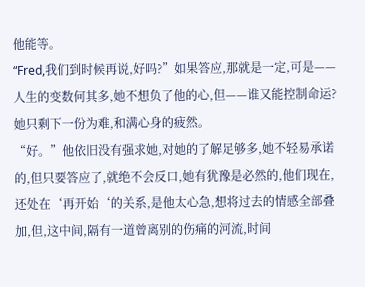他能等。
“Fred,我们到时候再说,好吗?”如果答应,那就是一定,可是——人生的变数何其多,她不想负了他的心,但——谁又能控制命运?她只剩下一份为难,和满心身的疲然。
“好。”他依旧没有强求她,对她的了解足够多,她不轻易承诺的,但只要答应了,就绝不会反口,她有犹豫是必然的,他们现在,还处在‘再开始‘的关系,是他太心急,想将过去的情感全部叠加,但,这中间,隔有一道曾离别的伤痛的河流,时间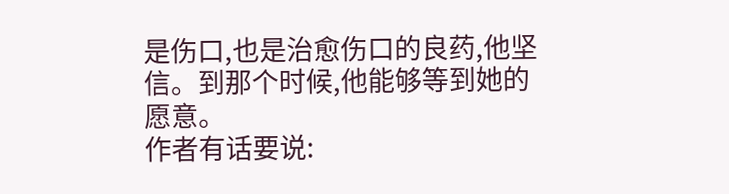是伤口,也是治愈伤口的良药,他坚信。到那个时候,他能够等到她的愿意。
作者有话要说: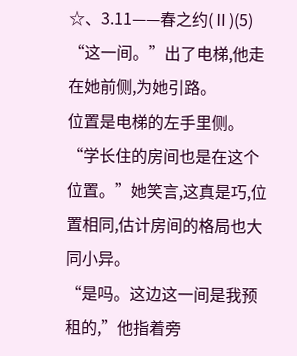☆、3.11——春之约(Ⅱ)(5)
“这一间。”出了电梯,他走在她前侧,为她引路。
位置是电梯的左手里侧。
“学长住的房间也是在这个位置。”她笑言,这真是巧,位置相同,估计房间的格局也大同小异。
“是吗。这边这一间是我预租的,”他指着旁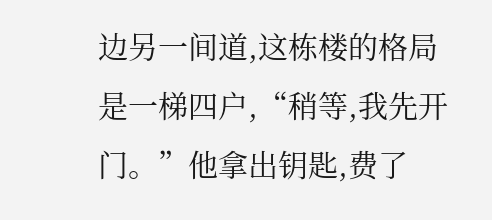边另一间道,这栋楼的格局是一梯四户,“稍等,我先开门。”他拿出钥匙,费了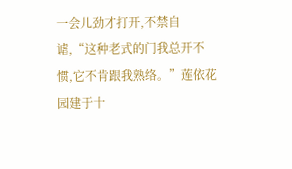一会儿劲才打开,不禁自谑,“这种老式的门我总开不惯,它不肯跟我熟络。”莲依花园建于十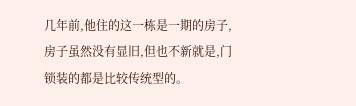几年前,他住的这一栋是一期的房子,房子虽然没有显旧,但也不新就是,门锁装的都是比较传统型的。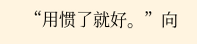“用惯了就好。”向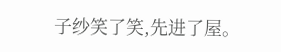子纱笑了笑,先进了屋。